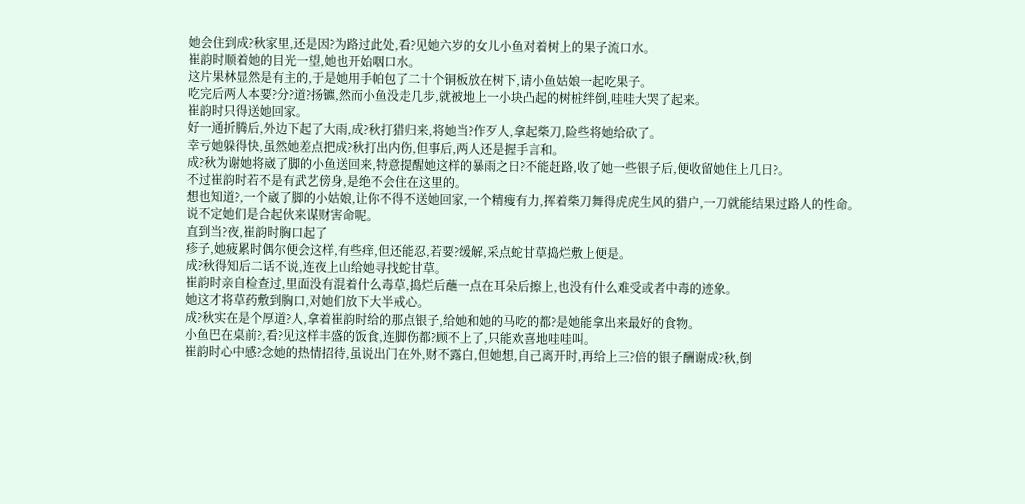她会住到成?秋家里,还是因?为路过此处,看?见她六岁的女儿小鱼对着树上的果子流口水。
崔韵时顺着她的目光一望,她也开始咽口水。
这片果林显然是有主的,于是她用手帕包了二十个铜板放在树下,请小鱼姑娘一起吃果子。
吃完后两人本要?分?道?扬镳,然而小鱼没走几步,就被地上一小块凸起的树桩绊倒,哇哇大哭了起来。
崔韵时只得送她回家。
好一通折腾后,外边下起了大雨,成?秋打猎归来,将她当?作歹人,拿起柴刀,险些将她给砍了。
幸亏她躲得快,虽然她差点把成?秋打出内伤,但事后,两人还是握手言和。
成?秋为谢她将崴了脚的小鱼送回来,特意提醒她这样的暴雨之日?不能赶路,收了她一些银子后,便收留她住上几日?。
不过崔韵时若不是有武艺傍身,是绝不会住在这里的。
想也知道?,一个崴了脚的小姑娘,让你不得不送她回家,一个精瘦有力,挥着柴刀舞得虎虎生风的猎户,一刀就能结果过路人的性命。
说不定她们是合起伙来谋财害命呢。
直到当?夜,崔韵时胸口起了
疹子,她疲累时偶尔便会这样,有些痒,但还能忍,若要?缓解,采点蛇甘草捣烂敷上便是。
成?秋得知后二话不说,连夜上山给她寻找蛇甘草。
崔韵时亲自检查过,里面没有混着什么毒草,捣烂后蘸一点在耳朵后擦上,也没有什么难受或者中毒的迹象。
她这才将草药敷到胸口,对她们放下大半戒心。
成?秋实在是个厚道?人,拿着崔韵时给的那点银子,给她和她的马吃的都?是她能拿出来最好的食物。
小鱼巴在桌前?,看?见这样丰盛的饭食,连脚伤都?顾不上了,只能欢喜地哇哇叫。
崔韵时心中感?念她的热情招待,虽说出门在外,财不露白,但她想,自己离开时,再给上三?倍的银子酬谢成?秋,倒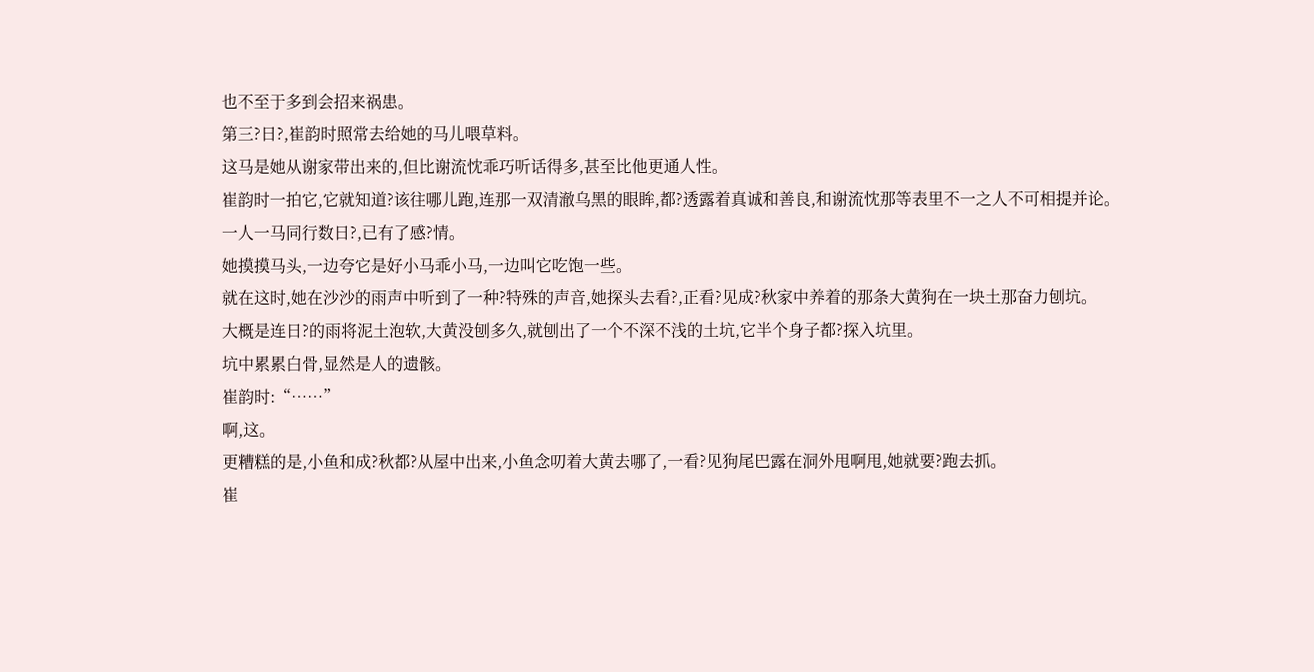也不至于多到会招来祸患。
第三?日?,崔韵时照常去给她的马儿喂草料。
这马是她从谢家带出来的,但比谢流忱乖巧听话得多,甚至比他更通人性。
崔韵时一拍它,它就知道?该往哪儿跑,连那一双清澈乌黑的眼眸,都?透露着真诚和善良,和谢流忱那等表里不一之人不可相提并论。
一人一马同行数日?,已有了感?情。
她摸摸马头,一边夸它是好小马乖小马,一边叫它吃饱一些。
就在这时,她在沙沙的雨声中听到了一种?特殊的声音,她探头去看?,正看?见成?秋家中养着的那条大黄狗在一块土那奋力刨坑。
大概是连日?的雨将泥土泡软,大黄没刨多久,就刨出了一个不深不浅的土坑,它半个身子都?探入坑里。
坑中累累白骨,显然是人的遗骸。
崔韵时:“……”
啊,这。
更糟糕的是,小鱼和成?秋都?从屋中出来,小鱼念叨着大黄去哪了,一看?见狗尾巴露在洞外甩啊甩,她就要?跑去抓。
崔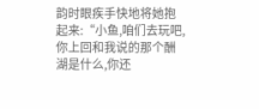韵时眼疾手快地将她抱起来:“小鱼,咱们去玩吧,你上回和我说的那个酬湖是什么,你还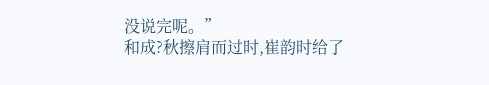没说完呢。”
和成?秋擦肩而过时,崔韵时给了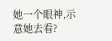她一个眼神,示意她去看?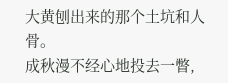大黄刨出来的那个土坑和人骨。
成秋漫不经心地投去一瞥,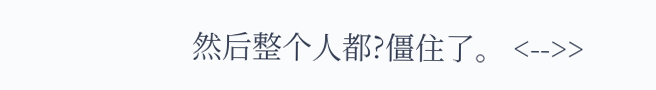然后整个人都?僵住了。 <-->>